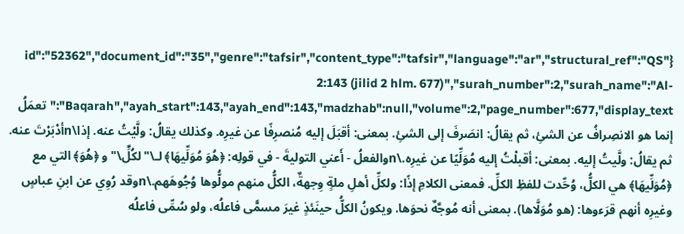{"id":"52362","document_id":"35","genre":"tafsir","content_type":"tafsir","language":"ar","structural_ref":"QS 2:143 (jilid 2 hlm. 677)","surah_number":2,"surah_name":"Al-Baqarah","ayah_start":143,"ayah_end":143,"madzhab":null,"volume":2,"page_number":677,"display_text":"تعمَلُ إنما هو الانصِرافُ عن الشئِ، ثم يقالُ: انصَرفَ إلى الشئِ. بمعنى: أقبَلَ إليه مُنصرِفًا عن غيرِه. وكذلك يقالُ: ولَّيْتُ عنه. إذا\nأدْبَرْتَ عنه. ثم يقالُ: ولَّيتُ إليه. بمعنى: أقبلْتُ إليه مُوَلِّيًا عن غيرِه.\nوالفعلُ - أَعني التوليةَ - في قولِه: ﴿هُوَ مُوَلِّيهَا﴾ لـ\"لكُلٍّ\" و ﴿هُوَ﴾ التي مع ﴿مُوَلِّيهَا﴾ هي الكلُّ، وُحِّدت للفظِ الكلِّ. فمعنى الكلامِ إذًا: ولكلِّ أهلِ ملةٍ وِجهةٌ، الكلُّ منهم مولُّوها وُجُوهَهم.\nوقد رُوِي عن ابنِ عباسٍ وغيرِه أنهم قرَءوها: (هو مُوَلَّاها). بمعنى أنه مُوجَّهٌ نحوَها. ويكونُ الكلُّ حينَئذٍ غيرَ مسمًّى فاعلُه، ولو سُمِّى فاعلُه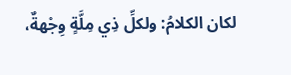لكان الكلامُ: ولكلِّ ذِي مِلَّةٍ وِجْهةٌ،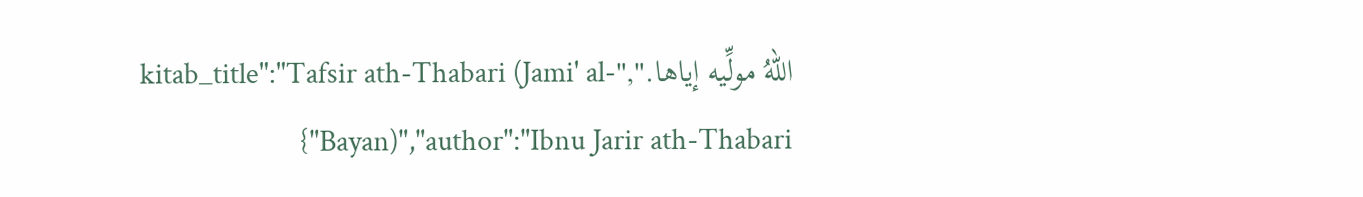اللهُ مولِّيه إياها.","kitab_title":"Tafsir ath-Thabari (Jami' al-Bayan)","author":"Ibnu Jarir ath-Thabari"}